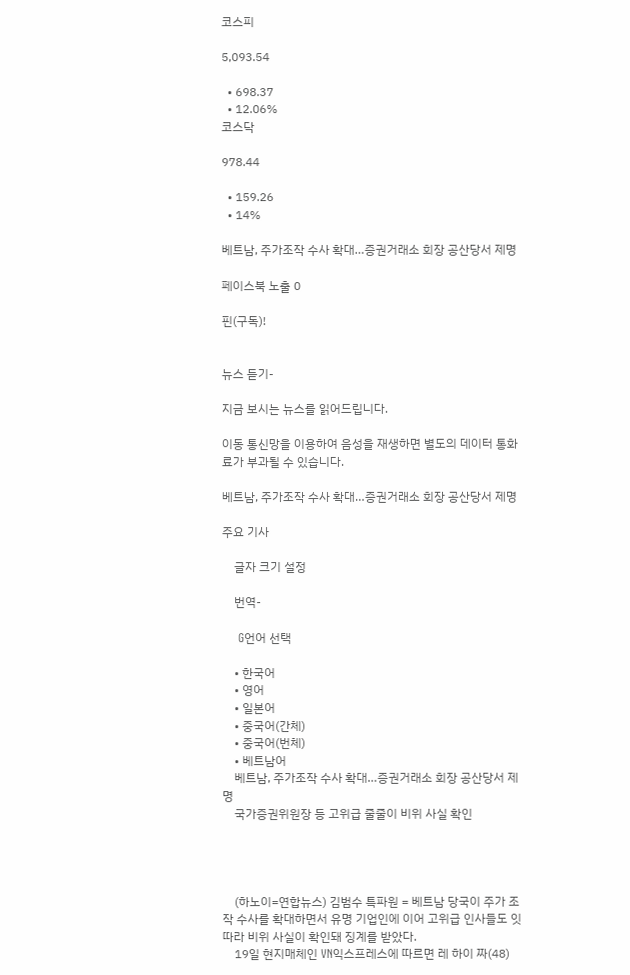코스피

5,093.54

  • 698.37
  • 12.06%
코스닥

978.44

  • 159.26
  • 14%

베트남, 주가조작 수사 확대…증권거래소 회장 공산당서 제명

페이스북 노출 0

핀(구독)!


뉴스 듣기-

지금 보시는 뉴스를 읽어드립니다.

이동 통신망을 이용하여 음성을 재생하면 별도의 데이터 통화료가 부과될 수 있습니다.

베트남, 주가조작 수사 확대…증권거래소 회장 공산당서 제명

주요 기사

    글자 크기 설정

    번역-

    G언어 선택

    • 한국어
    • 영어
    • 일본어
    • 중국어(간체)
    • 중국어(번체)
    • 베트남어
    베트남, 주가조작 수사 확대…증권거래소 회장 공산당서 제명
    국가증권위원장 등 고위급 줄줄이 비위 사실 확인




    (하노이=연합뉴스) 김범수 특파원 = 베트남 당국이 주가 조작 수사를 확대하면서 유명 기업인에 이어 고위급 인사들도 잇따라 비위 사실이 확인돼 징계를 받았다.
    19일 현지매체인 VN익스프레스에 따르면 레 하이 짜(48)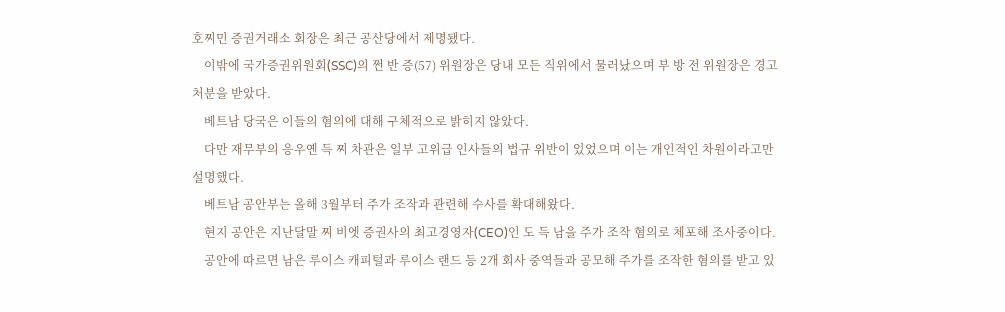호찌민 증권거래소 회장은 최근 공산당에서 제명됐다.
    이밖에 국가증권위원회(SSC)의 쩐 반 증(57) 위원장은 당내 모든 직위에서 물러났으며 부 방 전 위원장은 경고 처분을 받았다.
    베트남 당국은 이들의 혐의에 대해 구체적으로 밝히지 않았다.
    다만 재무부의 응우옌 득 찌 차관은 일부 고위급 인사들의 법규 위반이 있었으며 이는 개인적인 차원이라고만 설명했다.
    베트남 공안부는 올해 3월부터 주가 조작과 관련해 수사를 확대해왔다.
    현지 공안은 지난달말 찌 비엣 증권사의 최고경영자(CEO)인 도 득 남을 주가 조작 혐의로 체포해 조사중이다.
    공안에 따르면 남은 루이스 캐피털과 루이스 랜드 등 2개 회사 중역들과 공모해 주가를 조작한 혐의를 받고 있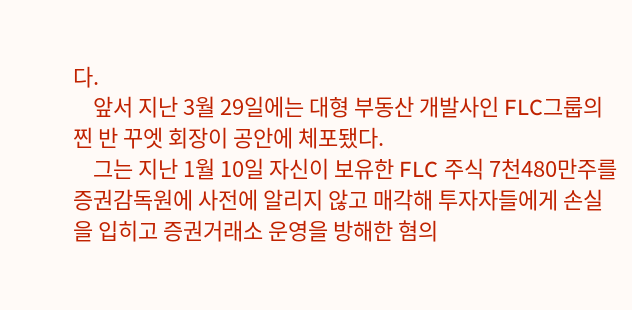다.
    앞서 지난 3월 29일에는 대형 부동산 개발사인 FLC그룹의 찐 반 꾸엣 회장이 공안에 체포됐다.
    그는 지난 1월 10일 자신이 보유한 FLC 주식 7천480만주를 증권감독원에 사전에 알리지 않고 매각해 투자자들에게 손실을 입히고 증권거래소 운영을 방해한 혐의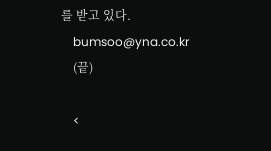를 받고 있다.
    bumsoo@yna.co.kr
    (끝)

    <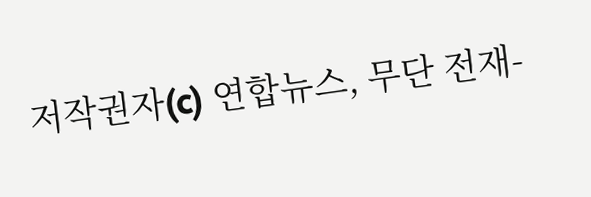저작권자(c) 연합뉴스, 무단 전재-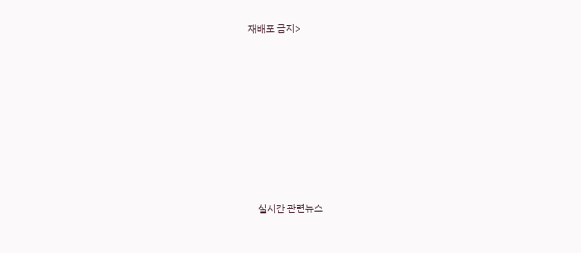재배포 금지>








    실시간 관련뉴스